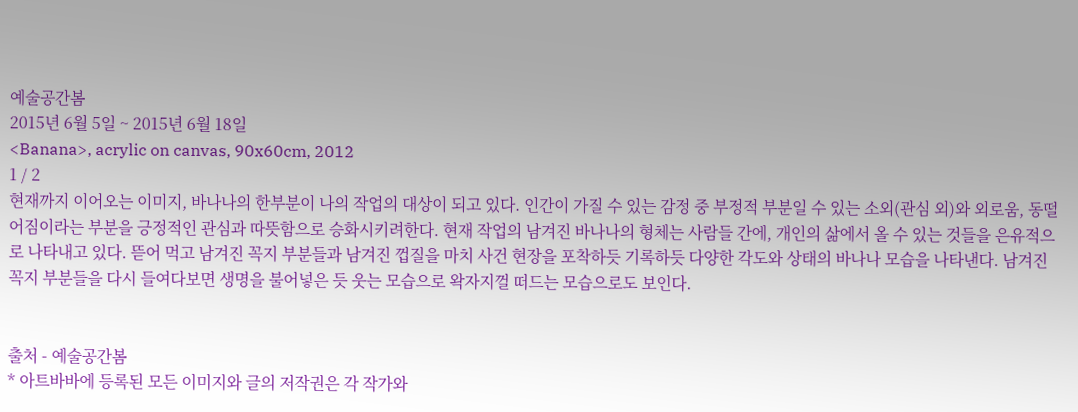예술공간봄
2015년 6월 5일 ~ 2015년 6월 18일
<Banana>, acrylic on canvas, 90x60cm, 2012
1 / 2
현재까지 이어오는 이미지, 바나나의 한부분이 나의 작업의 대상이 되고 있다. 인간이 가질 수 있는 감정 중 부정적 부분일 수 있는 소외(관심 외)와 외로움, 동떨어짐이라는 부분을 긍정적인 관심과 따뜻함으로 승화시키려한다. 현재 작업의 남겨진 바나나의 형체는 사람들 간에, 개인의 삶에서 올 수 있는 것들을 은유적으로 나타내고 있다. 뜯어 먹고 남겨진 꼭지 부분들과 남겨진 껍질을 마치 사건 현장을 포착하듯 기록하듯 다양한 각도와 상태의 바나나 모습을 나타낸다. 남겨진 꼭지 부분들을 다시 들여다보면 생명을 불어넣은 듯 웃는 모습으로 왁자지껄 떠드는 모습으로도 보인다.


출처 - 예술공간봄
* 아트바바에 등록된 모든 이미지와 글의 저작권은 각 작가와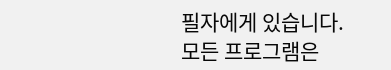필자에게 있습니다.
모든 프로그램은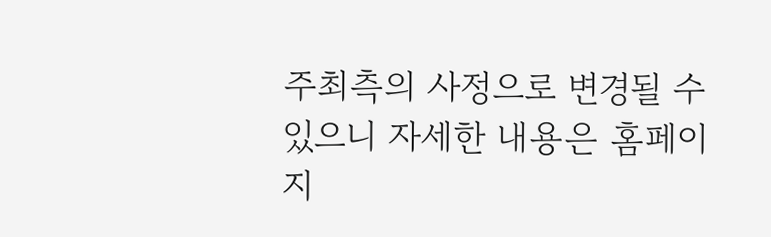주최측의 사정으로 변경될 수 있으니 자세한 내용은 홈페이지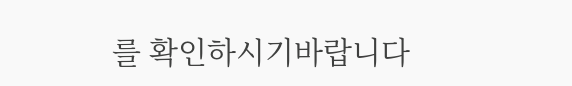를 확인하시기바랍니다